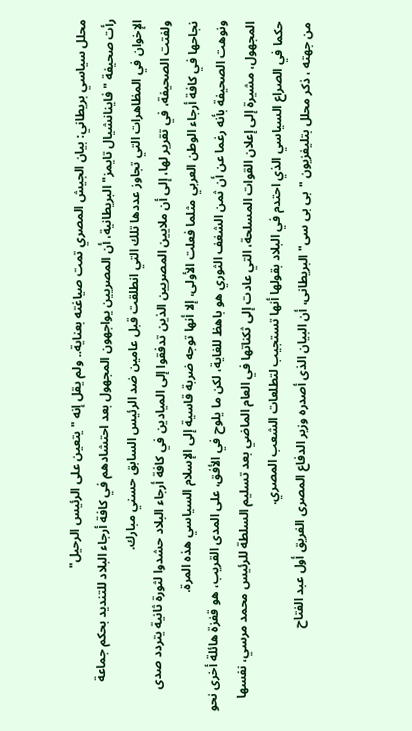محلل سياسي بريطاني: بيان الجيش المصري تمت صياغته بعناية.. ولم يقل إنه "يتعين على الرئيس الرحيل"
رأت صحيفة "فاينانشيال تايمز" البريطانية، أن المصريين يواجهون المجهول بعد احتشادهم في كافة أرجاء البلاد للتنديد بحكم جماعة الإخوان في المظاهرات التي تجاوز عددها تلك التي انطلقت قبل عامين ضد الرئيس السابق حسني مبارك.
ولفتت الصحيفة، في تقرير لها، إلى أن ملايين المصريين الذين تدفقوا إلى الميادين في كافة أرجاء البلاد حشدوا لثورة ثانية يتردد صدى نجاحها في كافة أرجاء الوطن العربي مثلما فعلت الأولى، إلا أنها توجه ضربة قاسية إلى الإسلام السياسي هذه المرة.
ونوهت الصحيفة بأنه رغما عن أن ثمن الشغف الثوري هو باهظ للغاية، لكن ما يلوح في الأفق، على المدى القريب، هو قفزة هائلة أخرى نحو المجهول، مشيرة إلى إعلان القوات المسلحة، التي عادت إلى ثكناتها في العام الماضي بعد تسليم السلطة للرئيس محمد مرسي، نفسها حكما في الصراع السياسي الذي احتدم في البلاد بقولها أنها تستجيب لتطلعات الشعب المصري.
من جهته ، ذكر محلل بتليفزيون "بى بى سى" البريطانى، أن البيان الذى أصدره وزير الدفاع المصرى الفريق أول عبد الفتاح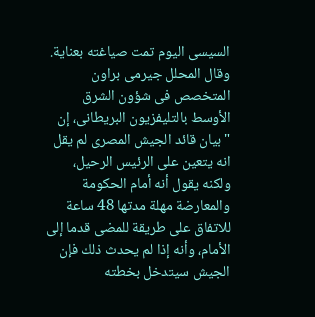السيسى اليوم تمت صياغته بعناية. وقال المحلل جيرمى براون المتخصص فى شؤون الشرق الأوسط بالتليفزيون البريطانى، إن "بيان قائد الجيش المصرى لم يقل انه يتعين على الرئيس الرحيل، ولكنه يقول أنه أمام الحكومة والمعارضة مهلة مدتها 48 ساعة للاتفاق على طريقة للمضى قدما إلى الأمام، وأنه إذا لم يحدث ذلك فإن الجيش سيتدخل بخطته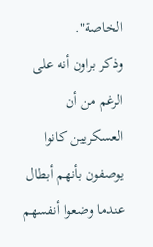الخاصة".
وذكر براون أنه على الرغم من أن العسكريين كانوا يوصفون بأنهم أبطال عندما وضعوا أنفسهم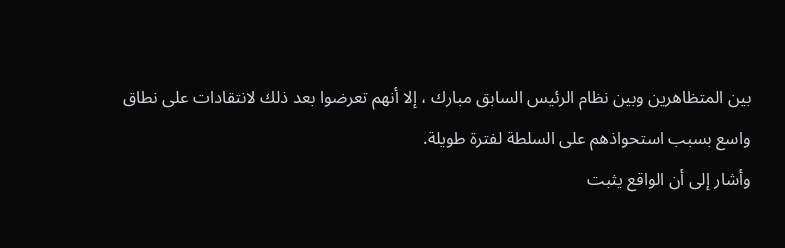بين المتظاهرين وبين نظام الرئيس السابق مبارك ، إلا أنهم تعرضوا بعد ذلك لانتقادات على نطاق واسع بسبب استحواذهم على السلطة لفترة طويلة.
وأشار إلى أن الواقع يثبت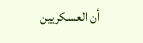أن العسكريين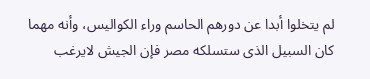لم يتخلوا أبدا عن دورهم الحاسم وراء الكواليس، وأنه مهما كان السبيل الذى ستسلكه مصر فإن الجيش لايرغب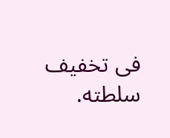فى تخفيف سلطته.